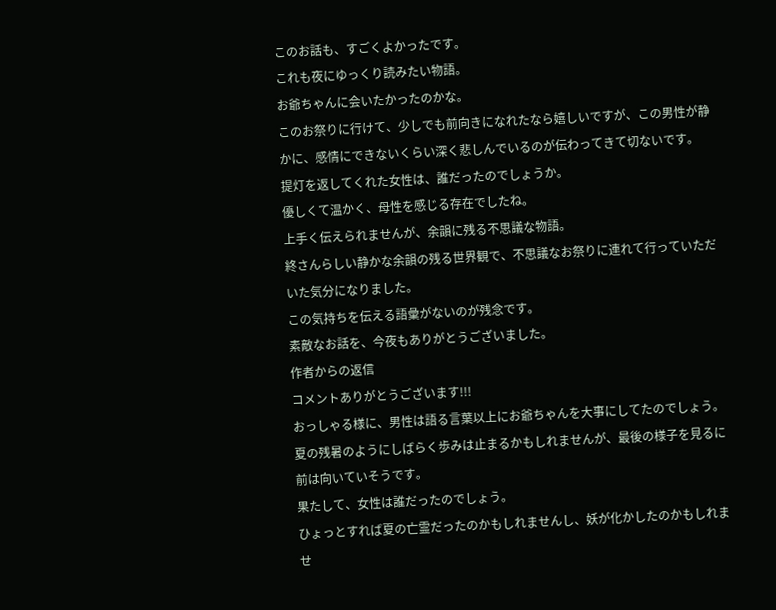このお話も、すごくよかったです。
これも夜にゆっくり読みたい物語。
お爺ちゃんに会いたかったのかな。
このお祭りに行けて、少しでも前向きになれたなら嬉しいですが、この男性が静かに、感情にできないくらい深く悲しんでいるのが伝わってきて切ないです。
提灯を返してくれた女性は、誰だったのでしょうか。
優しくて温かく、母性を感じる存在でしたね。
上手く伝えられませんが、余韻に残る不思議な物語。
終さんらしい静かな余韻の残る世界観で、不思議なお祭りに連れて行っていただいた気分になりました。
この気持ちを伝える語彙がないのが残念です。
素敵なお話を、今夜もありがとうございました。
作者からの返信
コメントありがとうございます!!!
おっしゃる様に、男性は語る言葉以上にお爺ちゃんを大事にしてたのでしょう。
夏の残暑のようにしばらく歩みは止まるかもしれませんが、最後の様子を見るに前は向いていそうです。
果たして、女性は誰だったのでしょう。
ひょっとすれば夏の亡霊だったのかもしれませんし、妖が化かしたのかもしれませ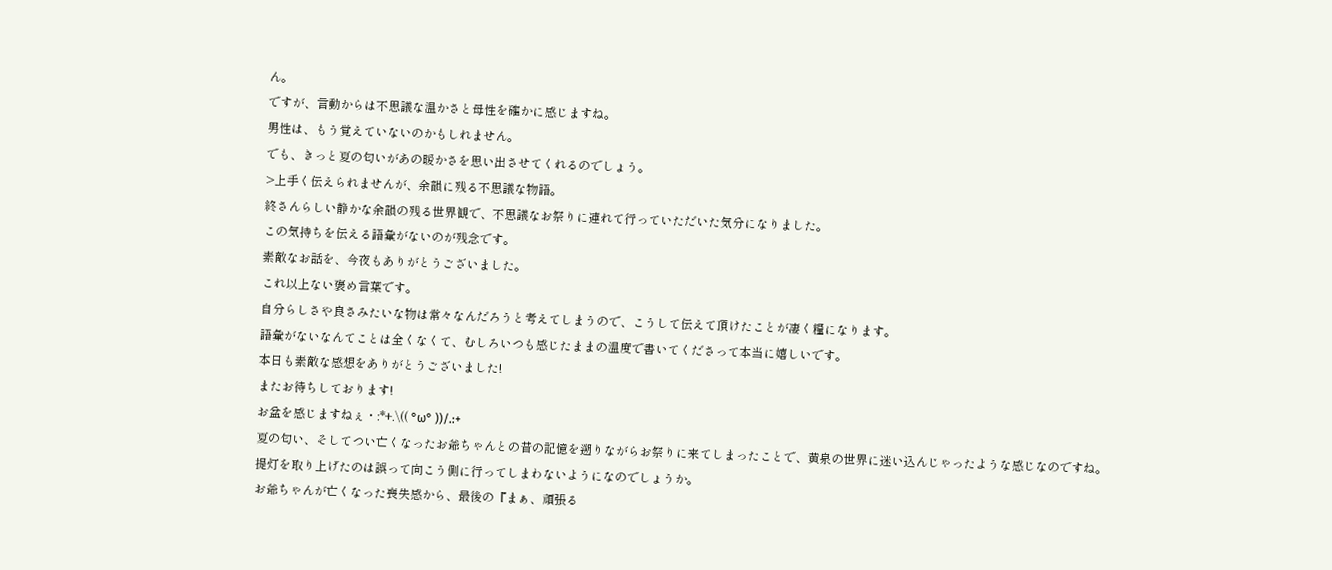ん。
ですが、言動からは不思議な温かさと母性を確かに感じますね。
男性は、もう覚えていないのかもしれません。
でも、きっと夏の匂いがあの暖かさを思い出させてくれるのでしょう。
>上手く伝えられませんが、余韻に残る不思議な物語。
終さんらしい静かな余韻の残る世界観で、不思議なお祭りに連れて行っていただいた気分になりました。
この気持ちを伝える語彙がないのが残念です。
素敵なお話を、今夜もありがとうございました。
これ以上ない褒め言葉です。
自分らしさや良さみたいな物は常々なんだろうと考えてしまうので、こうして伝えて頂けたことが凄く糧になります。
語彙がないなんてことは全くなくて、むしろいつも感じたままの温度で書いてくださって本当に嬉しいです。
本日も素敵な感想をありがとうございました!
またお待ちしております!
お盆を感じますねぇ・:*+.\(( °ω° ))/.:+
夏の匂い、そしてつい亡くなったお爺ちゃんとの昔の記憶を遡りながらお祭りに来てしまったことで、黄泉の世界に迷い込んじゃったような感じなのですね。
提灯を取り上げたのは誤って向こう側に行ってしまわないようになのでしょうか。
お爺ちゃんが亡くなった喪失感から、最後の『まぁ、頑張る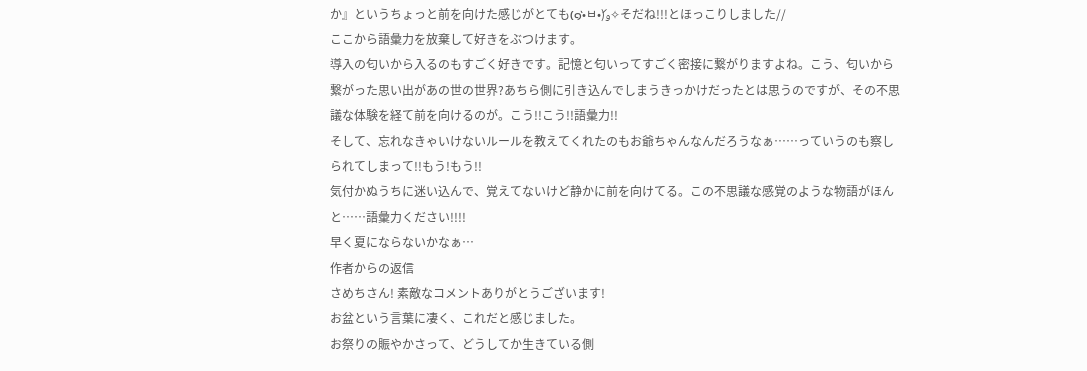か』というちょっと前を向けた感じがとても(๑•̀ㅂ•́)و✧そだね!!!とほっこりしました//
ここから語彙力を放棄して好きをぶつけます。
導入の匂いから入るのもすごく好きです。記憶と匂いってすごく密接に繋がりますよね。こう、匂いから繋がった思い出があの世の世界?あちら側に引き込んでしまうきっかけだったとは思うのですが、その不思議な体験を経て前を向けるのが。こう!!こう!!語彙力!!
そして、忘れなきゃいけないルールを教えてくれたのもお爺ちゃんなんだろうなぁ……っていうのも察しられてしまって!!もう!もう!!
気付かぬうちに迷い込んで、覚えてないけど静かに前を向けてる。この不思議な感覚のような物語がほんと……語彙力ください!!!!
早く夏にならないかなぁ…
作者からの返信
さめちさん! 素敵なコメントありがとうございます!
お盆という言葉に凄く、これだと感じました。
お祭りの賑やかさって、どうしてか生きている側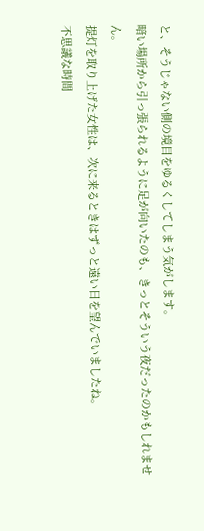と、そうじゃない側の境目をゆるくしてしまう気がします。
暗い場所から引っ張られるように足が向いたのも、きっとそういう夜だったのかもしれません。
提灯を取り上げた女性は、次に来るときはずっと遠い日を望んでいましたね。
不思議な時間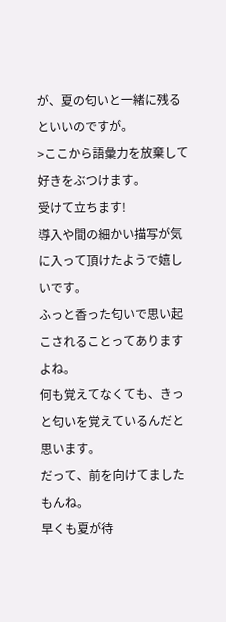が、夏の匂いと一緒に残るといいのですが。
>ここから語彙力を放棄して好きをぶつけます。
受けて立ちます!
導入や間の細かい描写が気に入って頂けたようで嬉しいです。
ふっと香った匂いで思い起こされることってありますよね。
何も覚えてなくても、きっと匂いを覚えているんだと思います。
だって、前を向けてましたもんね。
早くも夏が待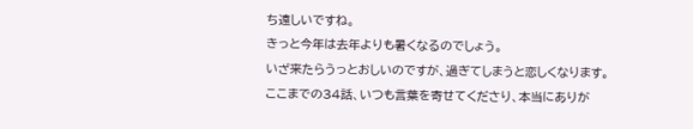ち遠しいですね。
きっと今年は去年よりも暑くなるのでしょう。
いざ来たらうっとおしいのですが、過ぎてしまうと恋しくなります。
ここまでの34話、いつも言葉を寄せてくださり、本当にありが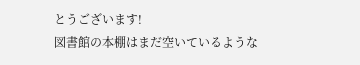とうございます!
図書館の本棚はまだ空いているような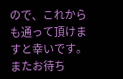ので、これからも通って頂けますと幸いです。
またお待ち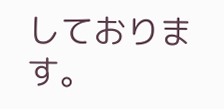しております。